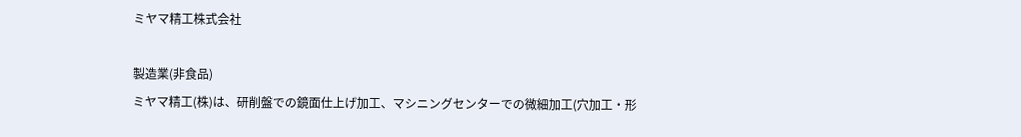ミヤマ精工株式会社

製造業(非食品)
ミヤマ精工(株)は、研削盤での鏡面仕上げ加工、マシニングセンターでの微細加工(穴加工・形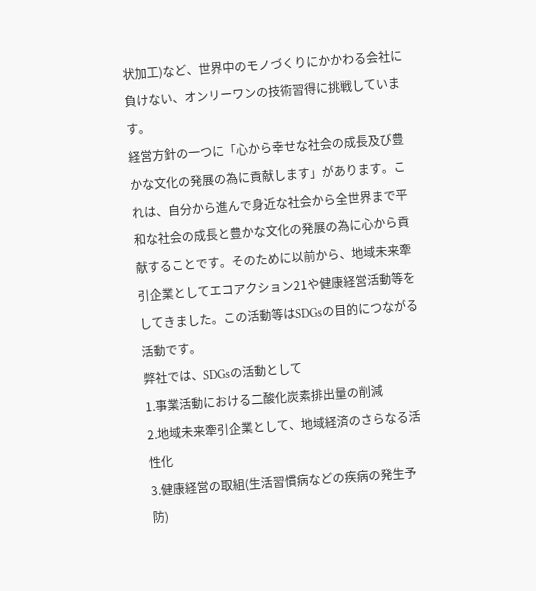状加工)など、世界中のモノづくりにかかわる会社に負けない、オンリーワンの技術習得に挑戦しています。
経営方針の一つに「心から幸せな社会の成長及び豊かな文化の発展の為に貢献します」があります。これは、自分から進んで身近な社会から全世界まで平和な社会の成長と豊かな文化の発展の為に心から貢献することです。そのために以前から、地域未来牽引企業としてエコアクション21や健康経営活動等をしてきました。この活動等はSDGsの目的につながる活動です。
弊社では、SDGsの活動として
1.事業活動における二酸化炭素排出量の削減
2.地域未来牽引企業として、地域経済のさらなる活性化
3.健康経営の取組(生活習慣病などの疾病の発生予防)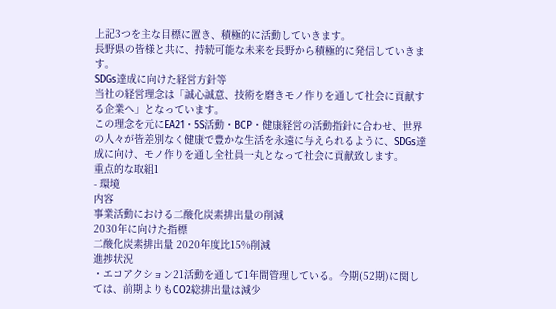上記3つを主な目標に置き、積極的に活動していきます。
長野県の皆様と共に、持続可能な未来を長野から積極的に発信していきます。
SDGs達成に向けた経営方針等
当社の経営理念は「誠心誠意、技術を磨きモノ作りを通して社会に貢献する企業へ」となっています。
この理念を元にEA21・5S活動・BCP・健康経営の活動指針に合わせ、世界の人々が皆差別なく健康で豊かな生活を永遠に与えられるように、SDGs達成に向け、モノ作りを通し全社員一丸となって社会に貢献致します。
重点的な取組1
- 環境
内容
事業活動における二酸化炭素排出量の削減
2030年に向けた指標
二酸化炭素排出量 2020年度比15%削減
進捗状況
・エコアクション21活動を通して1年間管理している。今期(52期)に関しては、前期よりもCO2総排出量は減少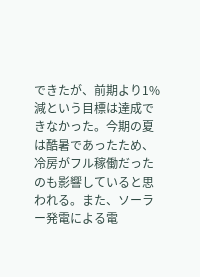できたが、前期より1%減という目標は達成できなかった。今期の夏は酷暑であったため、冷房がフル稼働だったのも影響していると思われる。また、ソーラー発電による電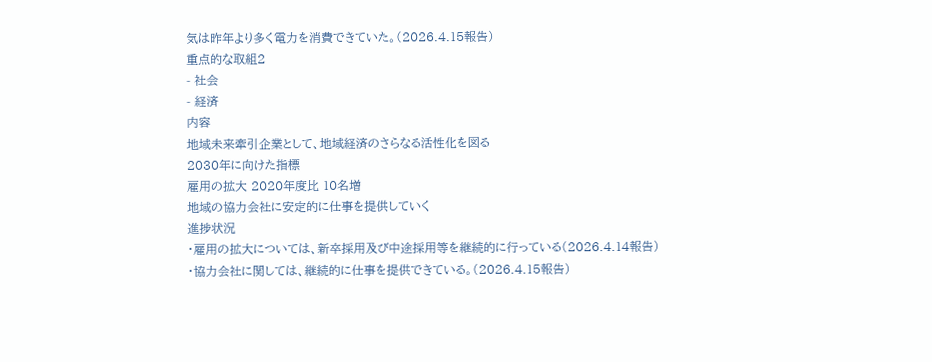気は昨年より多く電力を消費できていた。(2026.4.15報告)
重点的な取組2
- 社会
- 経済
内容
地域未来牽引企業として、地域経済のさらなる活性化を図る
2030年に向けた指標
雇用の拡大 2020年度比 10名増
地域の協力会社に安定的に仕事を提供していく
進捗状況
・雇用の拡大については、新卒採用及び中途採用等を継続的に行っている(2026.4.14報告)
・協力会社に関しては、継続的に仕事を提供できている。(2026.4.15報告)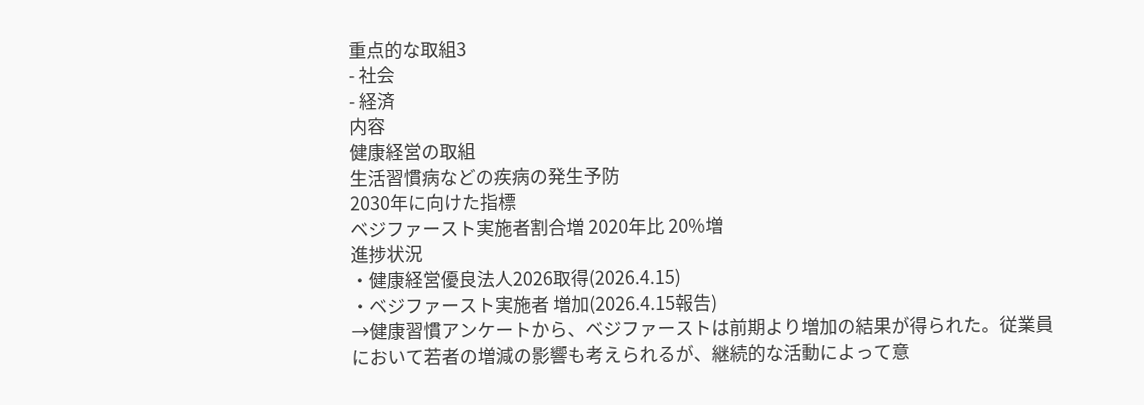重点的な取組3
- 社会
- 経済
内容
健康経営の取組
生活習慣病などの疾病の発生予防
2030年に向けた指標
ベジファースト実施者割合増 2020年比 20%増
進捗状況
・健康経営優良法人2026取得(2026.4.15)
・ベジファースト実施者 増加(2026.4.15報告)
→健康習慣アンケートから、ベジファーストは前期より増加の結果が得られた。従業員において若者の増減の影響も考えられるが、継続的な活動によって意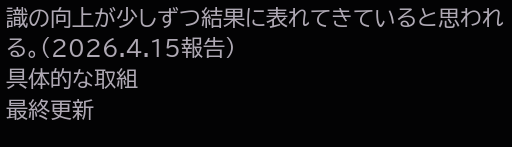識の向上が少しずつ結果に表れてきていると思われる。(2026.4.15報告)
具体的な取組
最終更新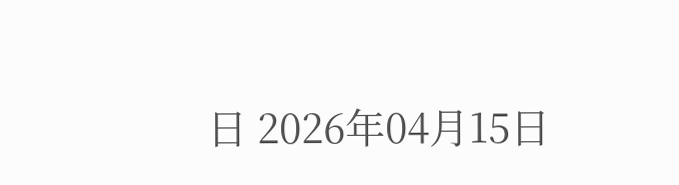日 2026年04月15日